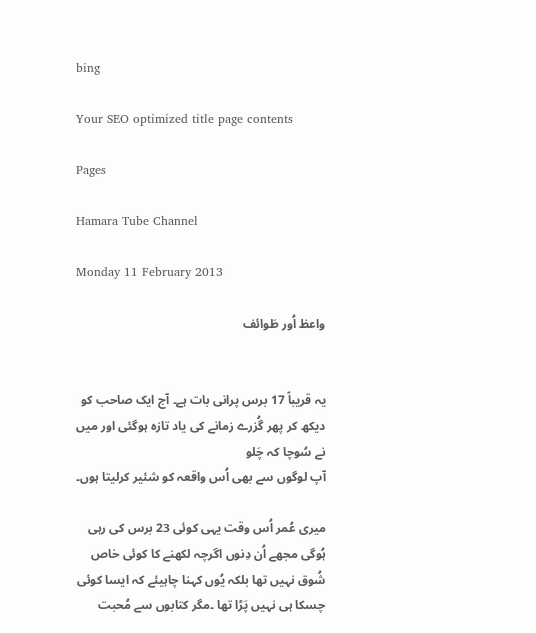bing

Your SEO optimized title page contents

Pages

Hamara Tube Channel

Monday 11 February 2013

واعظ اُور طَوائف


یہ قریباً 17 برس پرانی بات ہے۔ آج ایک صاحب کو دیکھ کر پھر گُزرے زمانے کی یاد تازہ ہوگئی اور میں نے سُوچا کہ چَلو
آپ لوگوں سے بھی اُس واقعہ کو شئیر کرلیتا ہوں۔

میری عُمر اُس وقت یہی کوئی 23 برس کی رہی ہُوگی مجھے اُن دِنوں اگرچہ لکھنے کا کوئی خاص شُوق نہیں تھا بلکہ یُوں کہنا چاہیئے کہ ایسا کوئی چسکا ہی نہیں پَڑا تھا ۔مگر کتابوں سے مُحبت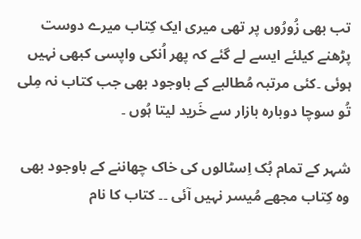تب بھی زُورُوں پر تھی میری ایک کِتاب میرے دوست پڑھنے کیلئے ایسے لے گئے کہ پھر اُنکی واپسی کبھی نہیں ہوئی ۔کئی مرتبہ مُطالبے کے باوجود بھی جب کتاب نہ مِلی تُو سوچا دوبارہ بازار سے خَرید لیتا ہُوں ۔

شہر کے تمام بُک اِسٹالوں کی خاک چھاننے کے باوجود بھی وہ کِتاب مجھے مُیسر نہیں آئی ۔۔ کتاب کا نام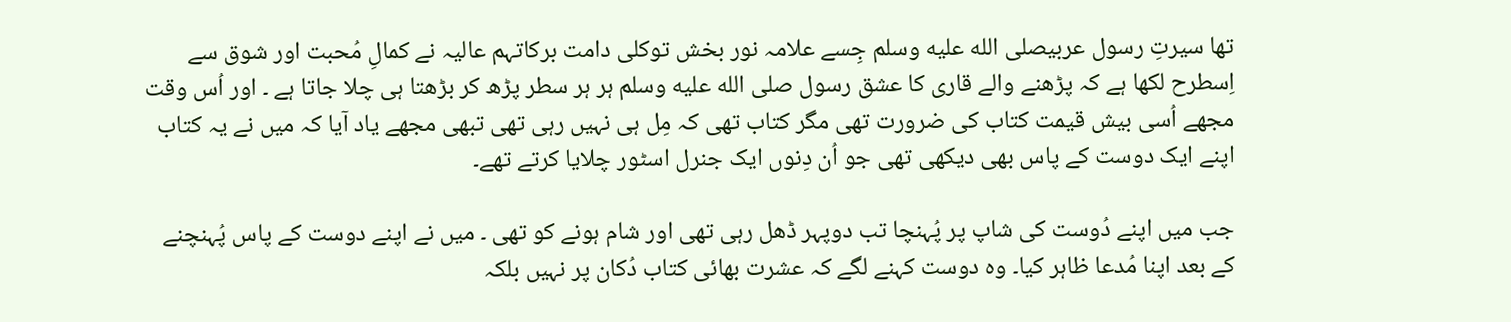تھا سیرتِ رسول عربیصلى الله عليه وسلم جِسے علامہ نور بخش توکلی دامت برکاتہم عالیہ نے کمالِ مُحبت اور شوق سے اِسطرح لکھا ہے کہ پڑھنے والے قاری کا عشق رسول صلى الله عليه وسلم ہر ہر سطر پڑھ کر بڑھتا ہی چلا جاتا ہے ۔ اور اُس وقت مجھے اُسی بیش قیمت کتاب کی ضرورت تھی مگر کتاب تھی کہ مِل ہی نہیں رہی تھی تبھی مجھے یاد آیا کہ میں نے یہ کتاب اپنے ایک دوست کے پاس بھی دیکھی تھی جو اُن دِنوں ایک جنرل اسٹور چلایا کرتے تھے۔

جب میں اپنے دُوست کی شاپ پر پُہنچا تب دوپہر ڈھل رہی تھی اور شام ہونے کو تھی ۔ میں نے اپنے دوست کے پاس پُہنچنے کے بعد اپنا مُدعا ظاہر کیا۔ وہ دوست کہنے لگے کہ عشرت بھائی کتاب دُکان پر نہیں بلکہ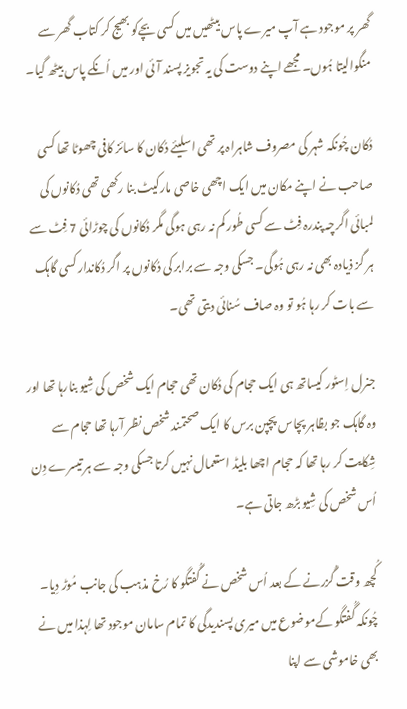گھر پر موجود ہے آپ میرے پاس بیٹھیں میں کسی بچےکو بھیج کر کتاب گھر سے منگوالیتا ہُوں۔ مجھے اپنے دوست کی یہ تجویز پسند آئی اور میں اُنکے پاس بیٹھ گیا۔

دُکان چُونکہ شہر کی مصروف شاہراہ پر تھی اسلیئے دُکان کا سائز کافی چھوٹا تھا کسی صاحب نے اپنے مکان میں ایک اچھی خاصی مارکیٹ بنا رکھی تھی دُکانوں کی لمبائی اگرچہ پندرہ فِٹ سے کسی طُور کم نہ رہی ہوگی مگر دُکانوں کی چوڑائی 7 فِٹ سے ہر گز ذیادہ بھی نہ رہی ہُوگی۔ جسکی وجہ سے برابر کی دُکانوں پر اگر دُکاندار کسی گاہک سے بات کر رہا ہُو تو وہ صاف سُنائی دیتی تھی۔

جنرل اِسٹور کیساتھ ہی ایک حجام کی دُکان تھی حجام ایک شخص کی شِیو بنارہا تھا اور وہ گاہک جو بظاہر پچاس پچپن برس کا ایک صحتمند شخص نظر آرہا تھا حجام سے شِکایت کر رہا تھا کہ حجام اچھا بلیڈ استعمال نہیں کرتا جسکی وجہ سے ہر تیسرے دِن اُس شخص کی شِیو بڑھ جاتی ہے۔

کُچھ وقت گُزرنے کے بعد اُس شخص نے گُفتگو کا رُخ مذہب کی جانب مُوڑ دِیا۔ چُونکہ گُفتگو کےموضوع میں میری پسندیدگی کا تمام سامان موجود تھا لِہذا میں نے بھی خاموشی سے اپنا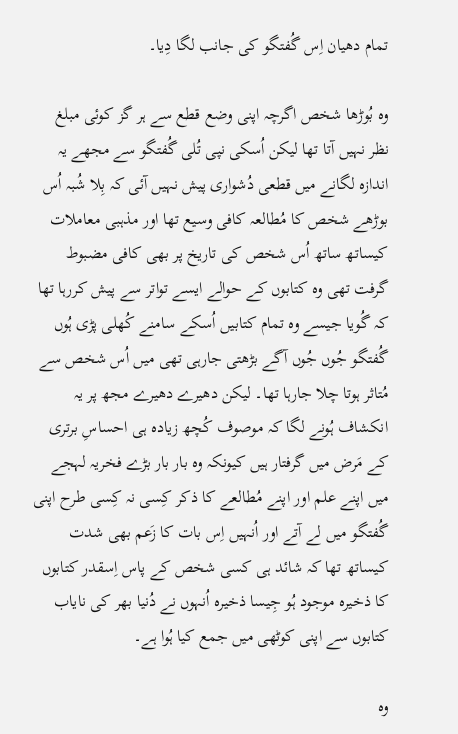تمام دھیان اِس گُفتگو کی جانب لگا دِیا۔

وہ بُوڑھا شخص اگرچہ اپنی وضع قطع سے ہر گز کوئی مبلغ نظر نہیں آتا تھا لیکن اُسکی نپی تُلی گُفتگو سے مجھے یہ اندازہ لگانے میں قطعی دُشواری پیش نہیں آئی کہ بِلا شُبہ اُس بوڑھے شخص کا مُطالعہ کافی وسیع تھا اور مذہبی معاملات کیساتھ ساتھ اُس شخص کی تاریخ پر بھی کافی مضبوط گرفت تھی وہ کتابوں کے حوالے ایسے تواتر سے پیش کررہا تھا کہ گُویا جیسے وہ تمام کتابیں اُسکے سامنے کُھلی پڑی ہُوں گُفتگو جُوں جُوں آگے بڑھتی جارہی تھی میں اُس شخص سے مُتاثر ہوتا چلا جارہا تھا۔ لیکن دھیرے دھیرے مجھ پر یہ انکشاف ہُونے لگا کہ موصوف کُچھ زیادہ ہی احساسِ برتری کے مَرض میں گرفتار ہیں کیونکہ وہ بار بار بڑے فخریہ لہجے میں اپنے علم اور اپنے مُطالعے کا ذکر کِسی نہ کِسی طرح اپنی گُفتگو میں لے آتے اور اُنہیں اِس بات کا زَعم بھی شدت کیساتھ تھا کہ شائد ہی کسی شخص کے پاس اِسقدر کتابوں کا ذخیرہ موجود ہُو جِیسا ذخیرہ اُنہوں نے دُنیا بھر کی نایاب کتابوں سے اپنی کوٹھی میں جمع کیا ہُوا ہے۔

وہ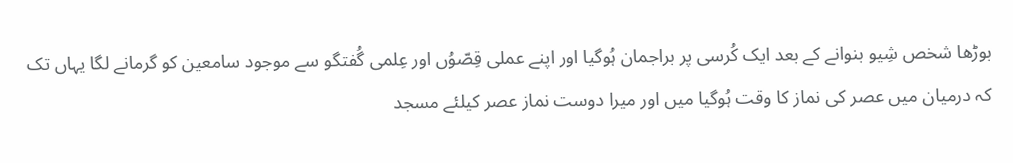بوڑھا شخص شِیو بنوانے کے بعد ایک کُرسی پر براجمان ہُوگیا اور اپنے عملی قِصّوُں اور عِلمی گُفتگو سے موجود سامعین کو گرمانے لگا یہاں تک کہ درمیان میں عصر کی نماز کا وقت ہُوگیا میں اور میرا دوست نماز عصر کیلئے مسجد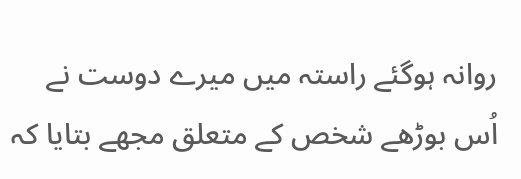روانہ ہوگئے راستہ میں میرے دوست نے اُس بوڑھے شخص کے متعلق مجھے بتایا کہ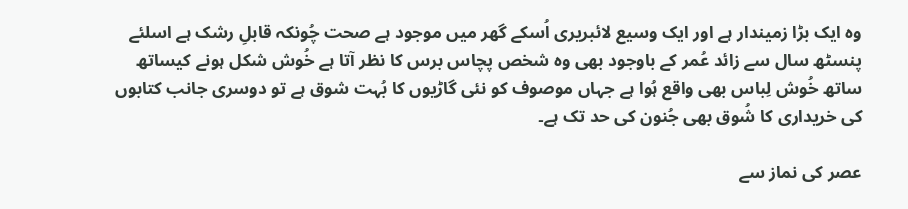وہ ایک بڑا زمیندار ہے اور ایک وسیع لائبریری اُسکے گھر میں موجود ہے صحت چُونکہ قابلِ رشک ہے اسلئے پنسٹھ سال سے زائد عُمر کے باوجود بھی وہ شخص پچاس برس کا نظر آتا ہے خُوش شکل ہونے کیساتھ ساتھ خُوش لِباس بھی واقع ہُوا ہے جہاں موصوف کو نئی گاڑیوں کا بُہت شوق ہے تو دوسری جانب کتابوں کی خریداری کا شُوق بھی جُنون کی حد تک ہے۔

عصر کی نماز سے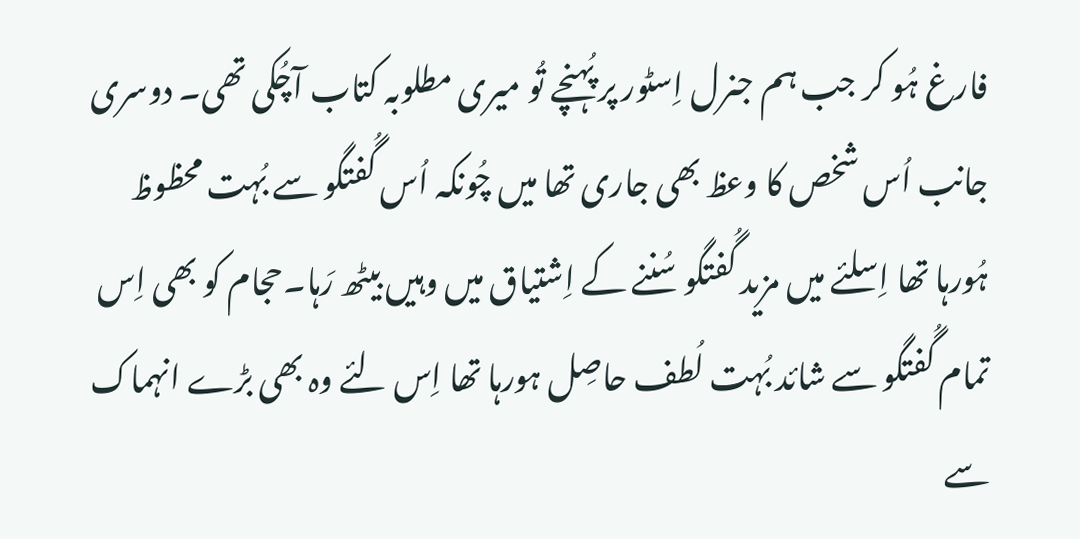فارغ ہُو کر جب ہم جنرل اِسٹور پر پُہنچے تُو میری مطلوبہ کتاب آچُکی تھی۔ دوسری جانب اُس شخص کا وعظ بھی جاری تھا میں چُونکہ اُس گُفتگو سے بُہت محظوظ ہُورہا تھا اِسلئے میں مزید گُفتگو سُننے کے اِشتیاق میں وہیں بیٹھ رَہا۔حجام کو بھی اِس تمام گُفتگو سے شائد بُہت لُطف حاصِل ہورہا تھا اِس لئے وہ بھی بڑے انہماک سے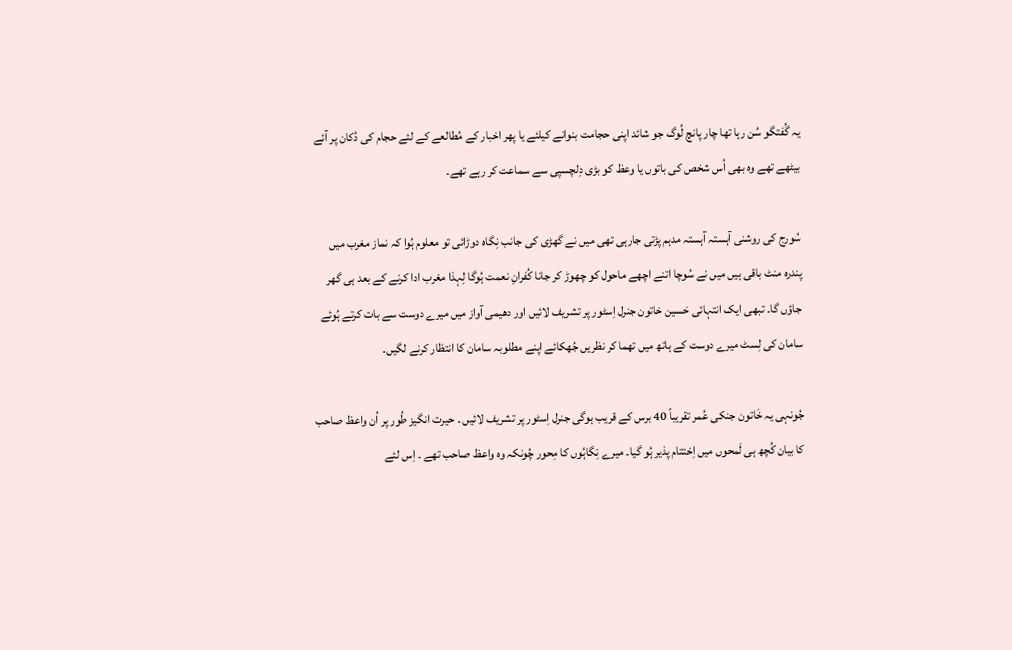یہ گُفتگو سُن رہا تھا چار پانچ لُوگ جو شائد اپنی حجامت بنوانے کیلئے یا پھر اخبار کے مُطالعے کے لئے حجام کی دُکان پر آئے بیٹھے تھے وہ بھی اُس شخص کی باتوں یا وعظ کو بڑی دِلچسپی سے سماعت کر رہے تھے۔

سُورج کی روشنی آہستہ آہستہ مدہم پڑتی جارہی تھی میں نے گھڑی کی جانب نِگاہ دوڑائی تو معلوم ہُوا کہ نماز مغرب میں پندرہ منٹ باقی ہیں میں نے سُوچا اتنے اچھے ماحول کو چھوڑ کر جانا کُفرانِ نعمت ہُوگا لِہذا مغرب ادا کرنے کے بعد ہی گھر جاؤں گا۔ تبھی ایک انتہائی حَسین خاتون جنرل اِسٹور پر تشریف لائیں اور دھیمی آواز میں میرے دوست سے بات کرتے ہُوئے سامان کی لِسٹ میرے دوست کے ہاتھ میں تھما کر نظریں جُھکائے اپنے مطلوبہ سامان کا انتظار کرنے لگیں۔

جُونہی یہ خَاتون جنکی عُمر تقریباً 40 برس کے قریب ہوگی جنرل اِسٹور پر تشریف لائیں ۔ حیرت انگیز طُور پر اُن واعظ صاحب کا بیان کُچھ ہی لَمحوں میں اِختتام پذیر ہُو گیا۔ میرے نِگاہُوں کا مِحور چُونکہ وہ واعظ صاحب تھے ۔ اِس لئے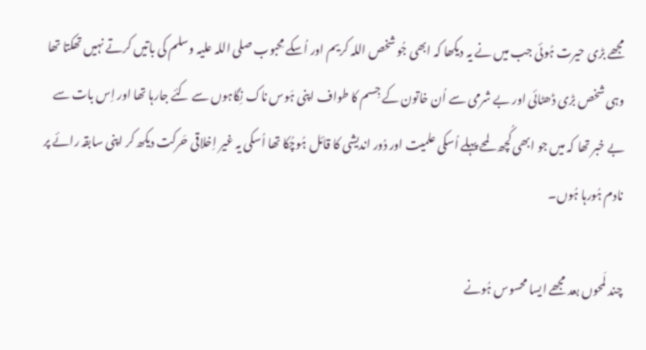مجھے بڑی حیرت ہُوئی جب میں نے یہ دیکھا کہ ابھی جُو شخص اللہ کریم اور اُسکے مِحبوب صلی اللہ علیہ وسلم کی باتیں کرتے نہیں تھکتا تھا وہی شخص بڑی ڈھٹائی اور بے شرمی سے اُن خاتون کے جِسم کا طواف اپنی ہَوس ناک نِگاہوں سے کئے جارہا تھا اور اِس بات سے بے خبر تھا کہ میں جو ابھی کُچھ لمحے پہلے اُسکی علمیت اور دُور اندیشی کا قائل ہُوچُکا تھا اُسکی یہ غیر اِخلاقی حَرکت دیکھ کر اپنی سابقہ رائے پر نادم ہُورہا ہُوں۔

چند لَمحوں بعد مجھے ایسا محسوس ہُونے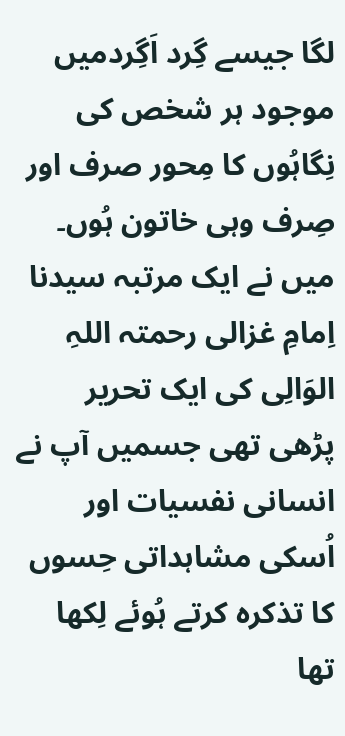لگا جیسے گِرد اَگِردمیں موجود ہر شخص کی نِگاہُوں کا مِحور صرف اور صِرف وہی خاتون ہُوں۔ میں نے ایک مرتبہ سیدنا اِمامِ غزالی رحمتہ اللہِ الوَالِی کی ایک تحریر پڑھی تھی جسمیں آپ نے انسانی نفسیات اور اُسکی مشاہداتی حِسوں کا تذکرہ کرتے ہُوئے لِکھا تھا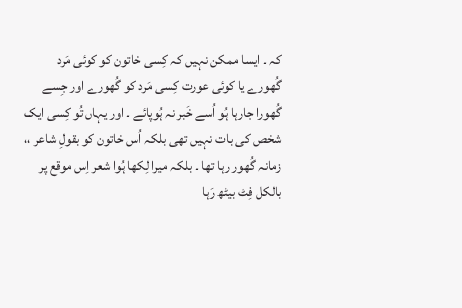کہ ۔ ایسا ممکن نہیں کہ کِسی خاتون کو کوئی مَرد گُھورے یا کوئی عورت کِسی مَرد کو گُھورے اور جِسے گُھورا جارہا ہُو اُسے خَبر نہ ہُوپائے ۔ اور یہاں تُو کِسی ایک شخص کی بات نہیں تھی بلکہ اُس خاتون کو بقولِ شاعر ،، زمانہ گُھور رہا تھا ۔ بلکہ میرا لِکھا ہُوا شعر اِس موقع پر بالکل فِٹ بیٹھ رَہا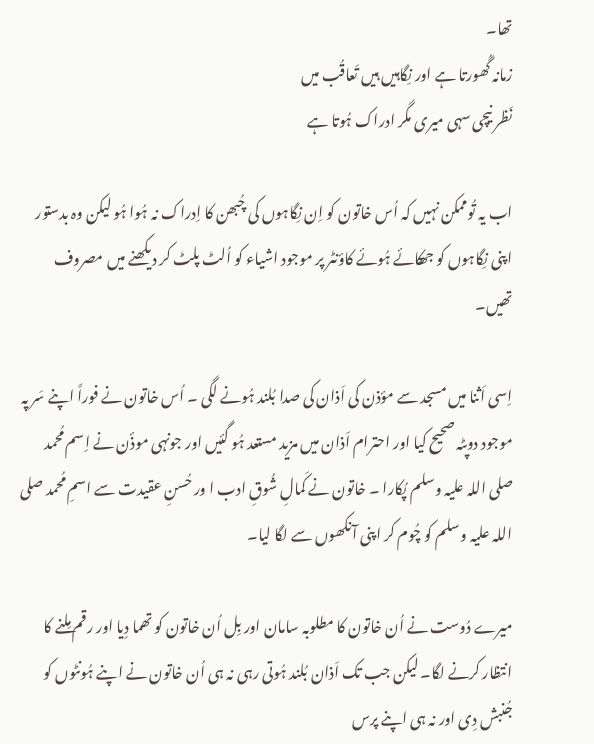تھا۔
زمانہ گُھورتا ہے اور نِگاہیں ہیں تَعاقُب میں
نَظر نیچی سہی میری مگر ادراک ہُوتا ہے

اب یہ تُوممکن نہیں کہ اُس خاتون کو اِن نِگاہوں کی چُبھن کا اِدراک نہ ہُوا ہُو لیکن وہ بدستور اپنی نِگاہوں کو جھکائے ہُوئے کاؤنٹر پر موجود اشیاء کو اُلٹ پلٹ کر دیکھنے میں مصروف تھیں۔

اِسی اَثنا میں مسجد سے مؤذن کی اَذان کی صدا بُلند ہُونے لگی ۔ اُس خاتون نے فوراً اپنے سَر پہ موجود دوپٹہ صحیح کیا اور احترام اَذان میں مزید مستعد ہُو گئیں اور جونہی موذٔن نے اِسم مُحمد صلی اللہ علیہ وسلم پُکارا ۔ خاتون نے کَمالِ شُوقِ ادب ا ور حُسنِ عقیدت سے اسمِ مُحمد صلی اللہ علیہ وسلم کو چُوم کر اپنی آنکھوں سے لگا لیا۔

میرے دُوست نے اُن خاتون کا مطلوبہ سامان اور بِل اُن خاتون کو تھما دِیا اور رقم مِلنے کا انتظار کرنے لگا۔ لیکن جب تک اَذان بُلند ہُوتی رہی نہ ہی اُن خاتون نے اپنے ہُونٹوں کو جُنبش دِی اور نہ ہی اپنے پرس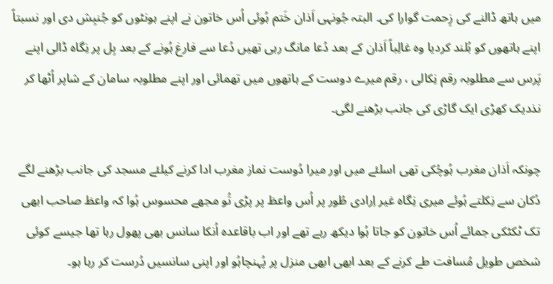میں ہاتھ ڈالنے کی زِحمت گوارا کی۔ البتہ جُونہی اَذان خَتم ہُوئی اُس خاتون نے اپنے ہونٹوں کو جُنبِش دی اور نسبتاً اپنے ہاتھوں کو بُلند کردیا وہ غالِباً اَذان کے بعد دُعا مانگ رہی تھیں دُعا سے فارغ ہُونے کے بعد بِل پر نِگاہ ڈالی اپنے پَرس سے مطلوبہ رقم نِکالی ، رقم میرے دوست کے ہاتھوں میں تھمائی اور اپنے مطلوبہ سامان کے شاپر اُٹھا کر نذدیک کھڑی ایک گاڑی کی جانب بڑھنے لگی۔

چونکہ اَذان مغرب ہُوچُکی تھی اسلئے میں اور میرا دُوست نماز مغرب ادا کرنے کیلئے مسجد کی جانب بڑھنے لگے دُکان سے نِکلتے ہُوئے میری نِگاہ غیر اِرادی طُور پر اُس واعظ پر پڑی تُو مجھے محسوس ہُوا کہ واعظ صاحب ابھی تک ٹکٹکی جمائے اُس خاتون کو جاتا ہُوا دیکھ رہے تھے اور اب باقاعدہ اُنکا سانس بھی پھول رہا تھا جیسے کوئی شخص طویل مُسافت طے کرنے کے بعد ابھی ابھی منزل پر پُہنچاہُو اور اپنی سانسیں دُرست کر رہا ہو۔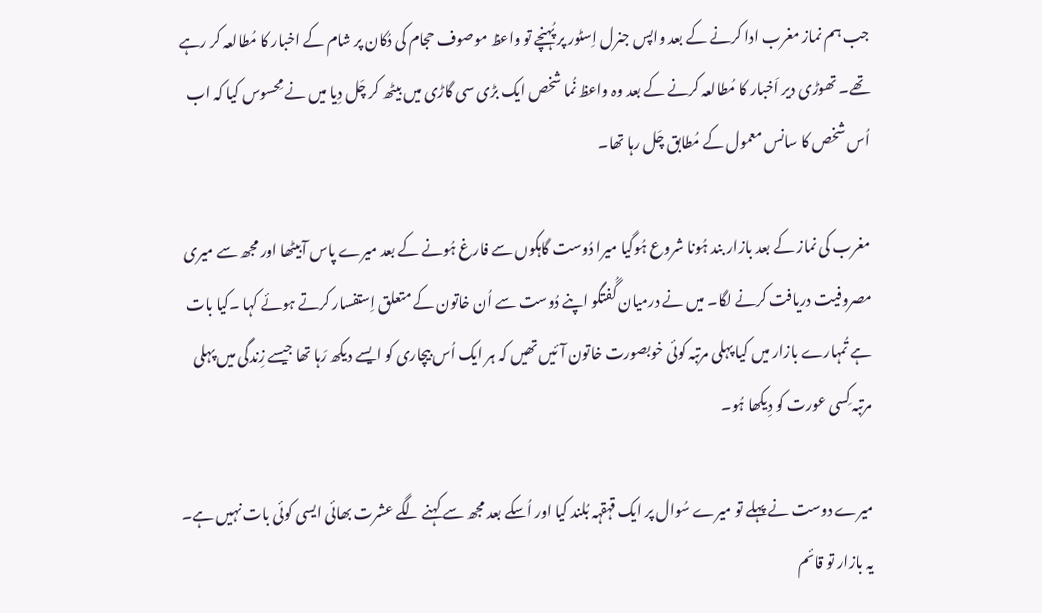جب ہم نماز مغرب ادا کرنے کے بعد واپس جنرل اِسٹور پر پُہنچے تو واعظ موصوف حجام کی دُکان پر شام کے اخبار کا مُطالعہ کر رہے تھے۔ تھوڑی دیر اَخبار کا مُطالعہ کرنے کے بعد وہ واعظ نُما شخص ایک بڑی سی گاڑی میں بیٹھ کر چَل دِیا میں نے مِحسوس کیا کہ اب اُس شخص کا سانس معمول کے مُطابق چَل رہا تھا۔

مغرب کی نماز کے بعد بازار بند ہُونا شروع ہُوگیا میرا دُوست گاہکوں سے فارغ ہُونے کے بعد میرے پاس آبیٹھا اور مجھ سے میری مصروفیت دریافت کرنے لگا۔ میں نے درمیان گُفتگو اپنے دُوست سے اُن خاتون کے متعلق اِستفسار کرتے ہوئے کہا ۔کیا بات ہے تُمہارے بازار میں کیا پہلی مرتبہ کوئی خوبصورت خاتون آئیں تھیں کہ ہر ایک اُس بیچاری کو ایسے دیکھ رَہا تھا جیسے زِندگی میں پہلی مرتبہ کِسی عورت کو دِیکھا ہُو۔

میرے دوست نے پہلے تو میرے سُوال پر ایک قہقہہ بُلند کیا اور اُسکے بعد مجھ سے کہنے لگے عشرت بھائی ایسی کوئی بات نہیں ہے۔ یہ بازار تو قائم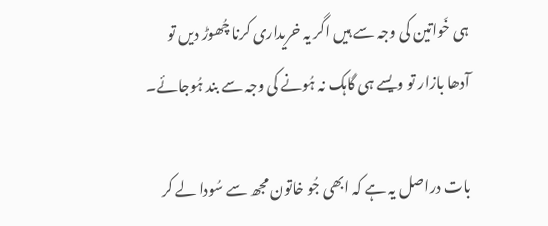ہی خَواتین کی وجہ سے ہیں اگر یہ خریداری کرنا چُھوڑ دیں تو آدھا بازار تو ویسے ہی گاہک نہ ہُونے کی وجہ سے بند ہُوجائے۔

بات دراصل یہ ہے کہ ابھی جُو خاتون مجھ سے سُودا لے کر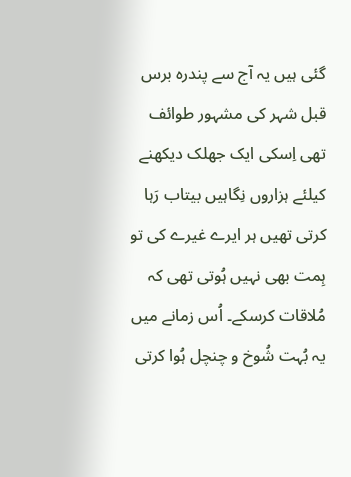گئی ہیں یہ آج سے پندرہ برس قبل شہر کی مشہور طوائف تھی اِسکی ایک جھلک دیکھنے کیلئے ہزاروں نِگاہیں بیتاب رَہا کرتی تھیں ہر ایرے غیرے کی تو ہِمت بھی نہیں ہُوتی تھی کہ مُلاقات کرسکے۔ اُس زمانے میں یہ بُہت شُوخ و چنچل ہُوا کرتی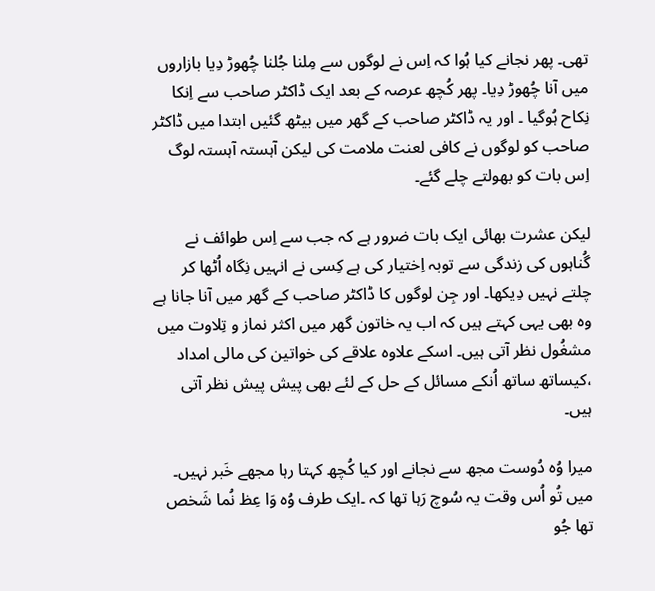تھی۔ پھر نجانے کیا ہُوا کہ اِس نے لوگوں سے مِلنا جُلنا چُھوڑ دِیا بازاروں میں آنا چُھوڑ دِیا۔ پھر کُچھ عرصہ کے بعد ایک ڈاکٹر صاحب سے اِنکا نِکاح ہُوگیا ۔ اور یہ ڈاکٹر صاحب کے گھر میں بیٹھ گئیں ابتدا میں ڈاکٹر صاحب کو لوگوں نے کافی لعنت ملامت کی لیکن آہستہ آہستہ لوگ اِس بات کو بھولتے چلے گئے۔

لیکن عشرت بھائی ایک بات ضرور ہے کہ جب سے اِس طوائف نے گُناہوں کی زندگی سے توبہ اِختیار کی ہے کِسی نے انہیں نِگاہ اُٹھا کر چلتے نہیں دِیکھا۔ اور جِن لوگوں کا ڈاکٹر صاحب کے گھر میں آنا جانا ہے وہ بھی یہی کہتے ہیں کہ اب یہ خاتون گھر میں اکثر نماز و تِلاوت میں مشغُول نظر آتی ہیں۔ اسکے علاوہ علاقے کی خواتین کی مالی امداد ،کیساتھ ساتھ اُنکے مسائل کے حل کے لئے بھی پیش پیش نظر آتی ہیں۔

میرا وُہ دُوست مجھ سے نجانے اور کیا کُچھ کہتا رہا مجھے خَبر نہیں۔ میں تُو اُس وقت یہ سُوچ رَہا تھا کہ ۔ایک طرف وُہ وَا عِظ نُما شَخص تھا جُو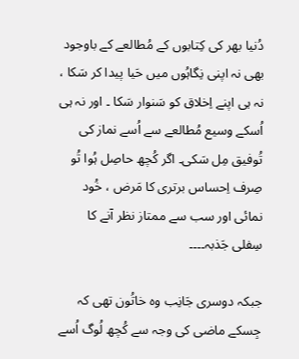دُنیا بھر کی کِتابوں کے مُطالعے کے باوجود بھی نہ اپنی نِگاہُوں میں حَیا پیدا کر سَکا ، نہ ہی اپنے اِخلاق کو سَنوار سَکا ۔ اور نہ ہی اُسکے وسیع مُطالعے سے اُسے نماز کی تُوفیق مِل سَکی۔ اگر کُچھ حاصِل ہُوا تُو صِرف اِحساس برتری کا مَرض ، خُود نمائی اور سب سے ممتاز نظر آنے کا سِفلی جَذبہ۔۔۔۔

جبکہ دوسری جَانِب وہ خاتُون تھی کہ جِسکے ماضی کی وجہ سے کُچھ لُوگ اُسے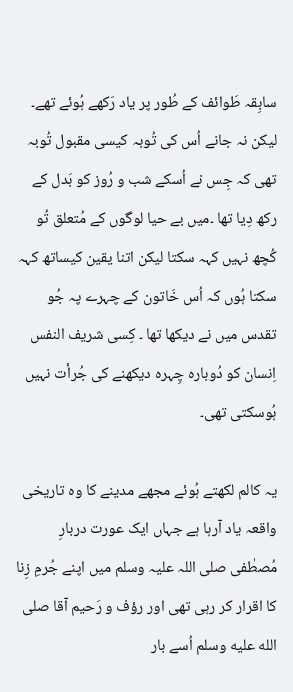سابِقہ طَوائف کے طُور پر یاد رَکھے ہُوئے تھے۔ لیکن نہ جانے اُس کی تُوبہ کیسی مقبول تُوبہ تھی کہ جِس نے اُسکے شب و رُوز کو بَدل کے رکھ دِیا تھا ۔میں بے حیا لوگوں کے مُتعلق تُو کُچھ نہیں کہہ سکتا لیکن اتنا یقین کیساتھ کہہ سکتا ہُوں کہ اُس خَاتون کے چہرے پہ جُو تقدس میں نے دیکھا تھا ۔ کِسی شریف النفس اِنسان کو دُوبارہ چِہرہ دیکھنے کی جُرأت نہیں ہُوسکتی تھی۔

یہ کالم لکھتے ہُوئے مجھے مدینے کا وہ تاریخی واقعہ یاد آرہا ہے جہاں ایک عورت دربارِ مُصطٰفی صلی اللہ علیہ وسلم میں اپنے جُرمِ زِنا کا اقرار کر رہی تھی اور رؤف و رَحیم آقا صلى الله عليه وسلم اُسے بار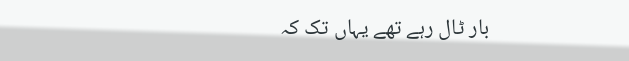بار ٹال رہے تھے یہاں تک کہ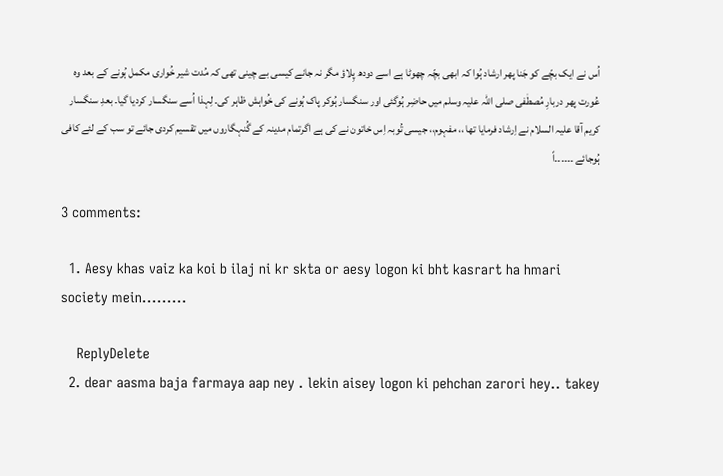اُس نے ایک بچّے کو جَنا پھر ارشاد ہُوا کہ ابھی بچّہ چھوٹا ہے اسے دودھ پِلاؤ مگر نہ جانے کیسی بے چینی تھی کہ مُدت شیر خُواری مکمل ہُونے کے بعد وہ عُورت پھر دربارِ مُصطٰفی صلی اللہ علیہ وسلم میں حاضِر ہُوگئی اور سنگسار ہُوکر پاک ہُونے کی خُواہش ظاہر کی۔ لِہذا اُسے سنگسار کردیا گیا۔ بعدِ سنگسار کریم آقا علیہ السلام نے اِرشاد فرمایا تھا ،، مفہوم،، جیسی تُوبہ اِس خاتون نے کی ہے اگرتمام مدینہ کے گُنہگاروں میں تقسیم کردی جائے تو سب کے لئے کافی ہُوجائے ۔۔۔۔۔۔اً

3 comments:

  1. Aesy khas vaiz ka koi b ilaj ni kr skta or aesy logon ki bht kasrart ha hmari society mein.........

    ReplyDelete
  2. dear aasma baja farmaya aap ney . lekin aisey logon ki pehchan zarori hey.. takey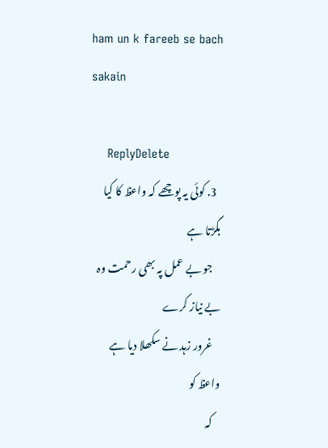ham un k fareeb se bach sakain

    ReplyDelete
  3. کوئی یہ پوچھے کہ واعظ کا کیا بگڑتا ہے
    جو بے عمل پہ بھی رحمت وہ بے نیاز کرے
    غرور زہد نے سکھلا دیا ہے واعظ کو
    کہ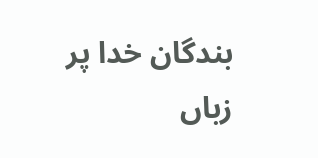بندگان خدا پر زباں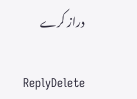دراز کرے

    ReplyDelete